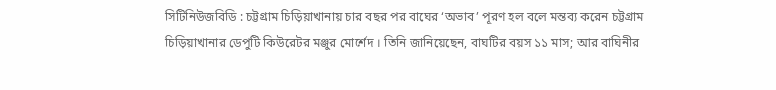সিটিনিউজবিডি : চট্টগ্রাম চিড়িয়াখানায় চার বছর পর বাঘের ‘অভাব’ পূরণ হল বলে মন্তব্য করেন চট্টগ্রাম চিড়িয়াখানার ডেপুটি কিউরেটর মঞ্জুর মোর্শেদ । তিনি জানিয়েছেন, বাঘটির বয়স ১১ মাস; আর বাঘিনীর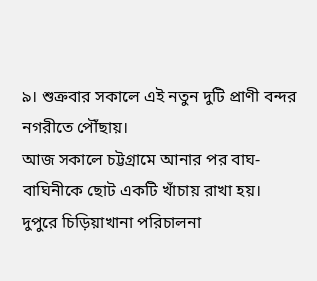৯। শুক্রবার সকালে এই নতুন দুটি প্রাণী বন্দর নগরীতে পৌঁছায়।
আজ সকালে চট্টগ্রামে আনার পর বাঘ-বাঘিনীকে ছোট একটি খাঁচায় রাখা হয়। দুপুরে চিড়িয়াখানা পরিচালনা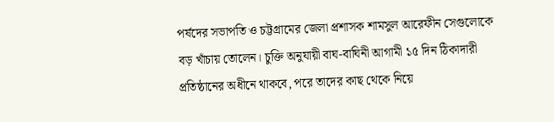পর্ষদের সভাপতি ও চট্টগ্রামের জেলা প্রশাসক শামসুল আরেফীন সেগুলোকে বড় খাঁচায় তোলেন। চুক্তি অনুযায়ী বাঘ-বাঘিনী আগামী ১৫ দিন ঠিকাদারী প্রতিষ্ঠানের অধীনে থাকবে, পরে তাদের কাছ থেকে নিয়ে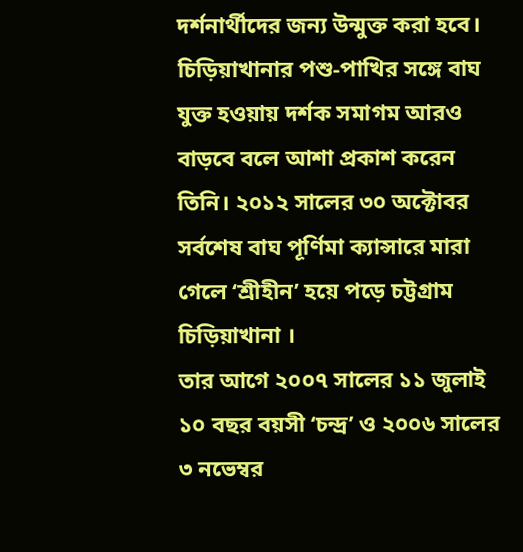দর্শনার্থীদের জন্য উন্মুক্ত করা হবে।
চিড়িয়াখানার পশু-পাখির সঙ্গে বাঘ যুক্ত হওয়ায় দর্শক সমাগম আরও বাড়বে বলে আশা প্রকাশ করেন তিনি। ২০১২ সালের ৩০ অক্টোবর সর্বশেষ বাঘ পূর্ণিমা ক্যান্সারে মারা গেলে ‘শ্রীহীন’ হয়ে পড়ে চট্টগ্রাম চিড়িয়াখানা ।
তার আগে ২০০৭ সালের ১১ জুলাই ১০ বছর বয়সী ‘চন্দ্র’ ও ২০০৬ সালের ৩ নভেম্বর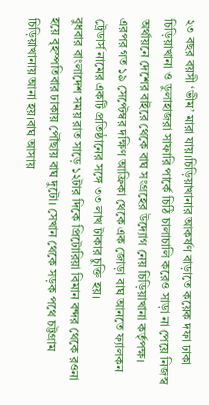২৩ বছর বয়সী ‘ভীম’ মারা যায়।চিড়িয়াখানার আকর্ষণ বাড়াতে কয়েক দফা ঢাকা চিড়িয়াখানা ও ডুলাহাজরা সাফারি পার্কে চিঠি চালাচালি করেও সাড়া না পেয়ে নিজস্ব অর্থায়নে দেশের বাইরে থেকে বাঘ সংগ্রহের উদ্যোগ নেয় চিড়িয়াখানা কর্তৃপক্ষ।
এরপর গত ১৯ সেপ্টেম্বর দক্ষিণ আফ্রিকা থেকে এক জোড়া বাঘ আনতে ফ্যালকন ট্রেডার্স নামের একটি প্রতিষ্ঠানের সঙ্গে ৩৩ লাখ টাকার চুক্তি হয়।
বুধবার বাংলাদেশ সময় রাত সাড়ে ১২টার দিকে প্রিটোরিয়া বিমান বন্দর থেকে রওনা হয়ে বৃহস্পতিবার ঢাকায় পৌঁছায় বাঘ দুটো। সেখান থেকে সড়ক পথে চট্টগ্রাম চিড়িয়াখানায় আনা হয়।বাঘ আসায়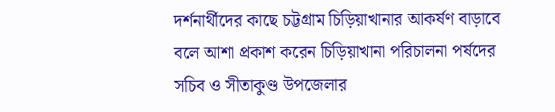দর্শনার্থীদের কাছে চট্টগ্রাম চিড়িয়াখানার আকর্ষণ বাড়াবে বলে আশা প্রকাশ করেন চিড়িয়াখানা পরিচালনা পর্ষদের সচিব ও সীতাকুণ্ড উপজেলার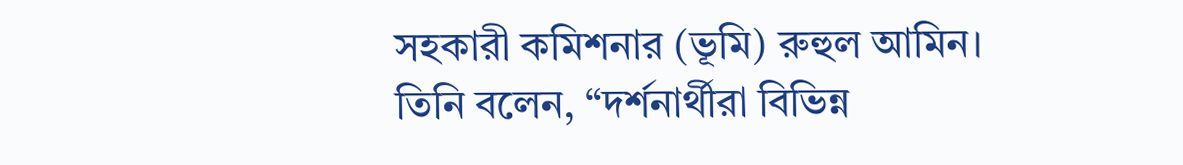সহকারী কমিশনার (ভূমি) রুহুল আমিন।
তিনি বলেন, “দর্শনার্থীরা বিভিন্ন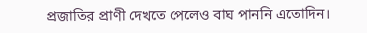প্রজাতির প্রাণী দেখতে পেলেও বাঘ পাননি এতোদিন।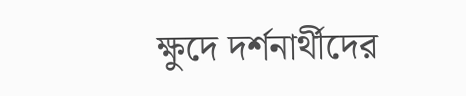ক্ষুদে দর্শনার্থীদের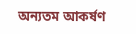অন্যতম আকর্ষণ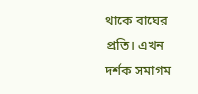থাকে বাঘের প্রতি। এখন দর্শক সমাগম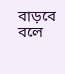বাড়বে বলে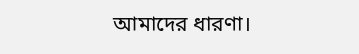আমাদের ধারণা।